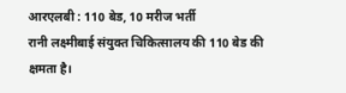आरएलबी : 110 बेड, 10 मरीज भर्ती
रानी लक्ष्मीबाई संयुक्त चिकित्सालय की 110 बेड की क्षमता है।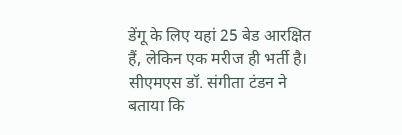डेंगू के लिए यहां 25 बेड आरक्षित हैं, लेकिन एक मरीज ही भर्ती है। सीएमएस डॉ. संगीता टंडन ने बताया कि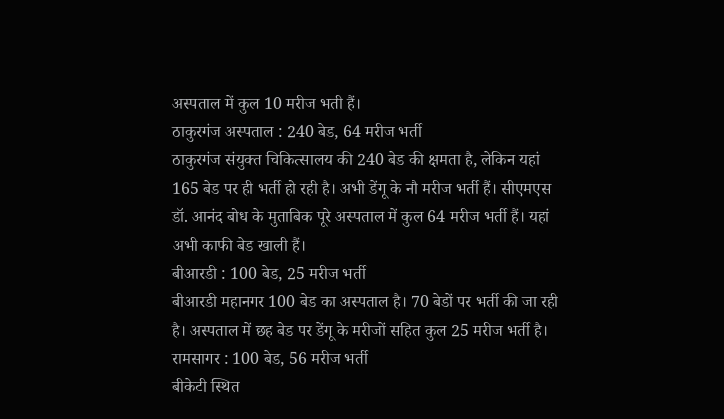अस्पताल में कुल 10 मरीज भती हैं।
ठाकुरगंज अस्पताल : 240 बेड, 64 मरीज भर्ती
ठाकुरगंज संयुक्त चिकित्सालय की 240 बेड की क्षमता है, लेकिन यहां 165 बेड पर ही भर्ती हो रही है। अभी डेंगू के नौ मरीज भर्ती हैं। सीएमएस डॉ. आनंद बोध के मुताबिक पूरे अस्पताल में कुल 64 मरीज भर्ती हैं। यहां अभी काफी बेड खाली हैं।
बीआरडी : 100 बेड, 25 मरीज भर्ती
बीआरडी महानगर 100 बेड का अस्पताल है। 70 बेडों पर भर्ती की जा रही है। अस्पताल में छह बेड पर डेंगू के मरीजों सहित कुल 25 मरीज भर्ती है।
रामसागर : 100 बेड, 56 मरीज भर्ती
बीकेटी स्थित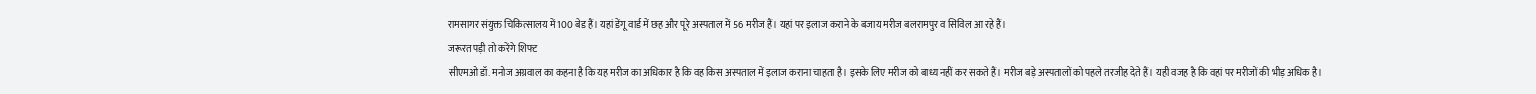रामसागर संयुक्त चिकित्सालय में 100 बेड हैं। यहां डेंगू वार्ड में छह और पूरे अस्पताल में 56 मरीज हैं। यहां पर इलाज कराने के बजाय मरीज बलरामपुर व सिविल आ रहे हैं।
जरूरत पड़ी तो करेंगे शिफ्ट
सीएमओ डॉ. मनोज अग्रवाल का कहना है कि यह मरीज का अधिकार है कि वह किस अस्पताल में इलाज कराना चाहता है। इसके लिए मरीज को बाध्य नहीं कर सकते हैं। मरीज बड़े अस्पतालों को पहले तरजीह देते हैं। यही वजह है कि वहां पर मरीजों की भीड़ अधिक है।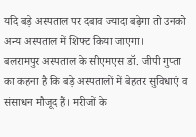यदि बड़े अस्पताल पर दबाव ज्यादा बढ़ेगा तो उनको अन्य अस्पताल में शिफ्ट किया जाएगा।
बलरामपुर अस्पताल के सीएमएस डॉ. जीपी गुप्ता का कहना है कि बड़े अस्पतालों में बेहतर सुविधाएं व संसाधन मौजूद हैं। मरीजों के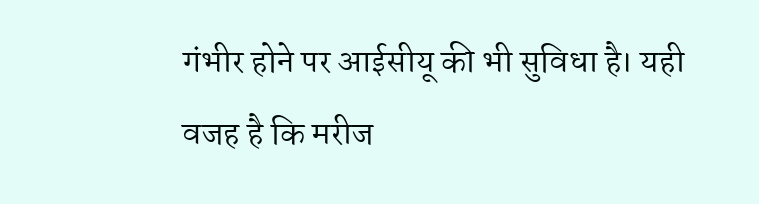गंभीर होने पर आईसीयू की भी सुविधा है। यही वजह है कि मरीज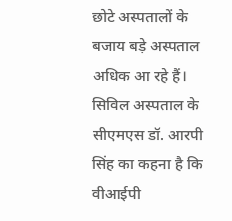छोटे अस्पतालों के बजाय बड़े अस्पताल अधिक आ रहे हैं।
सिविल अस्पताल के सीएमएस डॉ. आरपी सिंह का कहना है कि वीआईपी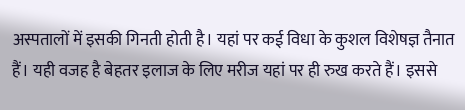अस्पतालों में इसकी गिनती होती है। यहां पर कई विधा के कुशल विशेषज्ञ तैनात हैं। यही वजह है बेहतर इलाज के लिए मरीज यहां पर ही रुख करते हैं। इससे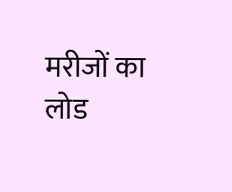मरीजों का लोड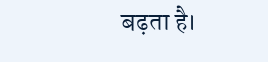बढ़ता है।